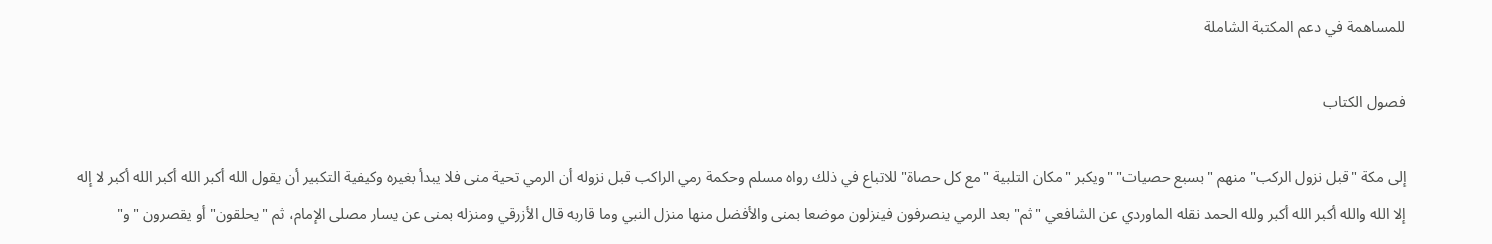للمساهمة في دعم المكتبة الشاملة

فصول الكتاب

إلى مكة "قبل نزول الركب" منهم "بسبع حصيات" "ويكبر "مكان التلبية "مع كل حصاة" للاتباع في ذلك رواه مسلم وحكمة رمي الراكب قبل نزوله أن الرمي تحية منى فلا يبدأ بغيره وكيفية التكبير أن يقول الله أكبر الله أكبر الله أكبر لا إله إلا الله والله أكبر الله أكبر ولله الحمد نقله الماوردي عن الشافعي "ثم" بعد الرمي ينصرفون فينزلون موضعا بمنى والأفضل منها منزل النبي وما قاربه قال الأزرقي ومنزله بمنى عن يسار مصلى الإمام، ثم "يحلقون" أو يقصرون "و"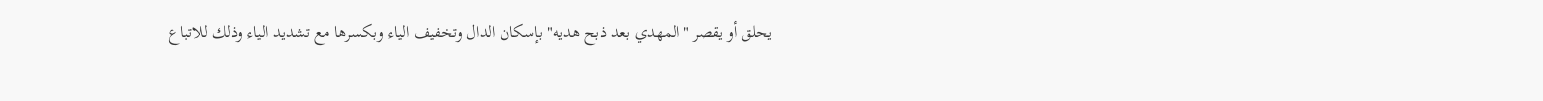يحلق أو يقصر "المهدي بعد ذبح هديه" بإسكان الدال وتخفيف الياء وبكسرها مع تشديد الياء وذلك للاتباع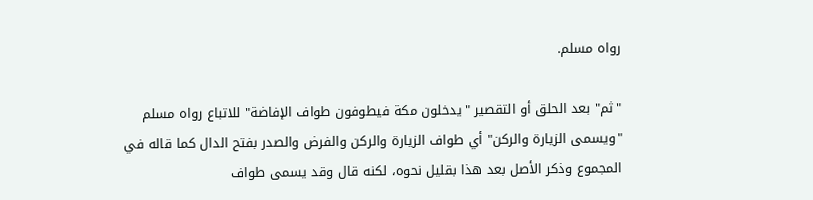رواه مسلم.

"ثم" بعد الحلق أو التقصير "يدخلون مكة فيطوفون طواف الإفاضة" للاتباع رواه مسلم "ويسمى الزيارة والركن" أي طواف الزيارة والركن والفرض والصدر بفتح الدال كما قاله في المجموع وذكر الأصل بعد هذا بقليل نحوه، لكنه قال وقد يسمى طواف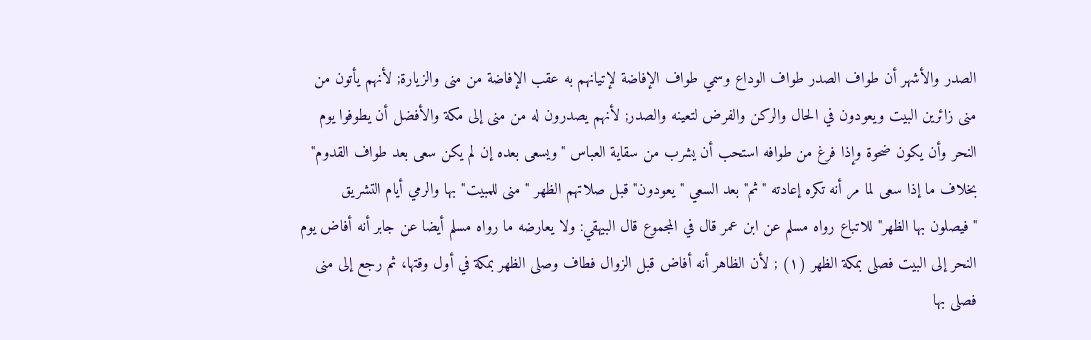الصدر والأشهر أن طواف الصدر طواف الوداع وسمي طواف الإفاضة لإتيانهم به عقب الإفاضة من منى والزيارة; لأنهم يأتون من منى زائرين البيت ويعودون في الحال والركن والفرض لتعينه والصدر; لأنهم يصدرون له من منى إلى مكة والأفضل أن يطوفوا يوم النحر وأن يكون ضحوة وإذا فرغ من طوافه استحب أن يشرب من سقاية العباس "ويسعى بعده إن لم يكن سعى بعد طواف القدوم" بخلاف ما إذا سعى لما مر أنه تكره إعادته "ثم" بعد السعي "يعودون" قبل صلاتهم الظهر "منى للمبيت" بها والرمي أيام التشريق "فيصلون بها الظهر" للاتباع رواه مسلم عن ابن عمر قال في المجموع قال البيهقي: ولا يعارضه ما رواه مسلم أيضا عن جابر أنه أفاض يوم النحر إلى البيت فصلى بمكة الظهر (١) ; لأن الظاهر أنه أفاض قبل الزوال فطاف وصلى الظهر بمكة في أول وقتها، ثم رجع إلى منى فصلى بها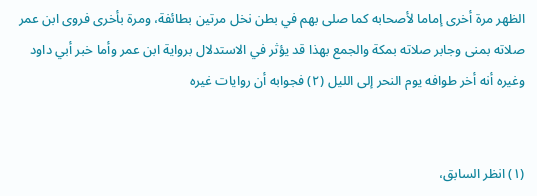الظهر مرة أخرى إماما لأصحابه كما صلى بهم في بطن نخل مرتين بطائفة، ومرة بأخرى فروى ابن عمر صلاته بمنى وجابر صلاته بمكة والجمع بهذا قد يؤثر في الاستدلال برواية ابن عمر وأما خبر أبي داود وغيره أنه أخر طوافه يوم النحر إلى الليل (٢) فجوابه أن روايات غيره


(١) انظر السابق،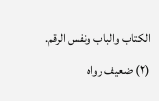الكتاب والباب ونفس الرقم.
(٢) ضعيف رواه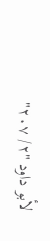لأبو داود "٢/ ٢٠٧"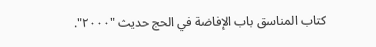كتاب المناسق باب الإفاضة في الحج حديث "٢٠٠٠".